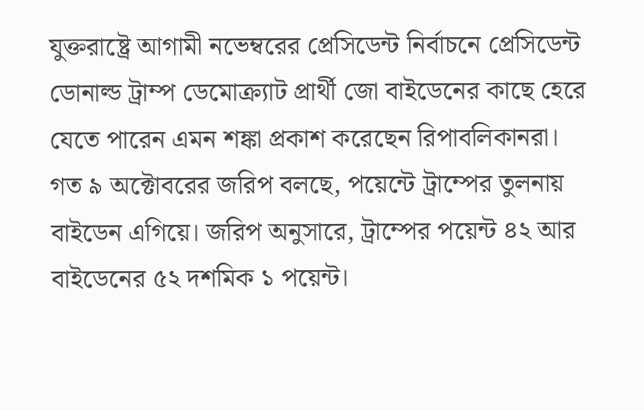যুক্তরাষ্ট্রে আগামী নভেম্বরের প্রেসিডেন্ট নির্বাচনে প্রেসিডেন্ট ডোনাল্ড ট্রাম্প ডেমোক্র্যাট প্রার্থী জো বাইডেনের কাছে হেরে যেতে পারেন এমন শঙ্কা প্রকাশ করেছেন রিপাবলিকানরা। গত ৯ অক্টোবরের জরিপ বলছে, পয়েন্টে ট্রাম্পের তুলনায় বাইডেন এগিয়ে। জরিপ অনুসারে, ট্রাম্পের পয়েন্ট ৪২ আর বাইডেনের ৫২ দশমিক ১ পয়েন্ট।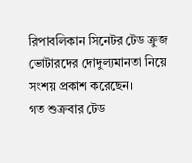রিপাবলিকান সিনেটর টেড ক্রুজ ভোটারদের দোদুল্যমানতা নিয়ে সংশয় প্রকাশ করেছেন।
গত শুক্রবার টেড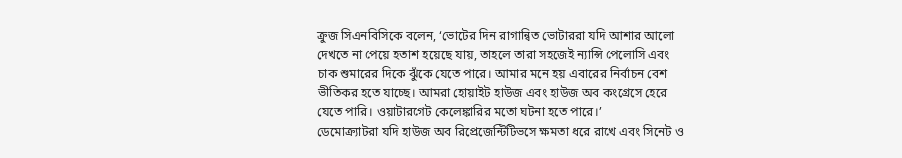ক্রুজ সিএনবিসিকে বলেন, ‘ভোটের দিন রাগান্বিত ভোটাররা যদি আশার আলো দেখতে না পেয়ে হতাশ হয়েছে যায়, তাহলে তারা সহজেই ন্যান্সি পেলোসি এবং চাক শুমারের দিকে ঝুঁকে যেতে পারে। আমার মনে হয় এবারের নির্বাচন বেশ ভীতিকর হতে যাচ্ছে। আমরা হোয়াইট হাউজ এবং হাউজ অব কংগ্রেসে হেরে যেতে পারি। ওয়াটারগেট কেলেঙ্কারির মতো ঘটনা হতে পারে।’
ডেমোক্র্যাটরা যদি হাউজ অব রিপ্রেজেন্টিটিভসে ক্ষমতা ধরে রাখে এবং সিনেট ও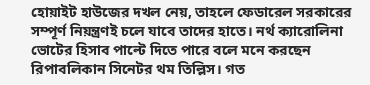হোয়াইট হাউজের দখল নেয়, তাহলে ফেডারেল সরকারের সম্পূর্ণ নিয়ন্ত্রণই চলে যাবে তাদের হাতে। নর্থ ক্যারোলিনা ভোটের হিসাব পাল্টে দিতে পারে বলে মনে করছেন রিপাবলিকান সিনেটর থম তিল্লিস। গত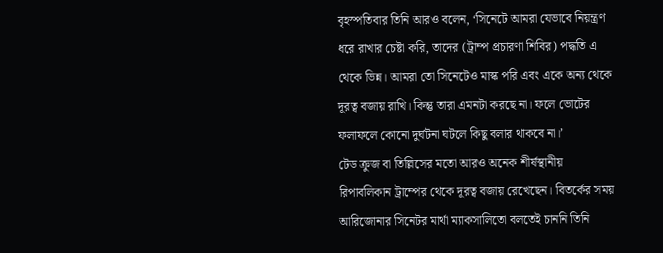বৃহস্পতিবার তিনি আরও বলেন, ‘সিনেটে আমরা যেভাবে নিয়ন্ত্রণ ধরে রাখার চেষ্টা করি, তাদের (ট্রাম্প প্রচারণা শিবির) পদ্ধতি এ থেকে ভিন্ন। আমরা তো সিনেটেও মাস্ক পরি এবং একে অন্য থেকে দূরত্ব বজায় রাখি। কিন্তু তারা এমনটা করছে না। ফলে ভোটের ফলাফলে কোনো দুর্ঘটনা ঘটলে কিছু বলার থাকবে না।’
টেড ক্রুজ বা তিল্লিসের মতো আরও অনেক শীর্ষস্থানীয় রিপাবলিকান ট্রাম্পের থেকে দূরত্ব বজায় রেখেছেন। বিতর্কের সময় আরিজোনার সিনেটর মার্থা ম্যাকসালিতো বলতেই চাননি তিনি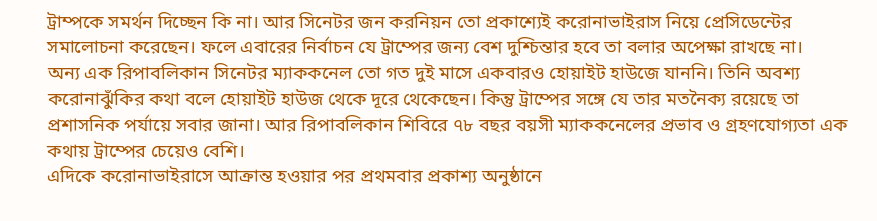ট্রাম্পকে সমর্থন দিচ্ছেন কি না। আর সিনেটর জন করনিয়ন তো প্রকাশ্যেই করোনাভাইরাস নিয়ে প্রেসিডেন্টের সমালোচনা করেছেন। ফলে এবারের নির্বাচন যে ট্রাম্পের জন্য বেশ দুশ্চিন্তার হবে তা বলার অপেক্ষা রাখছে না।
অন্য এক রিপাবলিকান সিনেটর ম্যাককনেল তো গত দুই মাসে একবারও হোয়াইট হাউজে যাননি। তিনি অবশ্য করোনাঝুঁকির কথা বলে হোয়াইট হাউজ থেকে দূরে থেকেছেন। কিন্তু ট্রাম্পের সঙ্গে যে তার মতনৈক্য রয়েছে তা প্রশাসনিক পর্যায়ে সবার জানা। আর রিপাবলিকান শিবিরে ৭৮ বছর বয়সী ম্যাককনেলের প্রভাব ও গ্রহণযোগ্যতা এক কথায় ট্রাম্পের চেয়েও বেশি।
এদিকে করোনাভাইরাসে আক্রান্ত হওয়ার পর প্রথমবার প্রকাশ্য অনুষ্ঠানে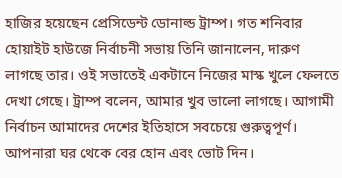হাজির হয়েছেন প্রেসিডেন্ট ডোনাল্ড ট্রাম্প। গত শনিবার হোয়াইট হাউজে নির্বাচনী সভায় তিনি জানালেন, দারুণ লাগছে তার। ওই সভাতেই একটানে নিজের মাস্ক খুলে ফেলতে দেখা গেছে। ট্রাম্প বলেন, আমার খুব ভালো লাগছে। আগামী নির্বাচন আমাদের দেশের ইতিহাসে সবচেয়ে গুরুত্বপূর্ণ। আপনারা ঘর থেকে বের হোন এবং ভোট দিন।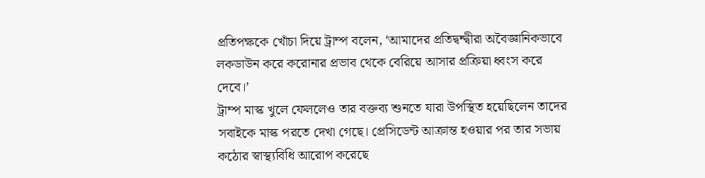প্রতিপক্ষকে খোঁচা দিয়ে ট্রাম্প বলেন, ‘আমাদের প্রতিদ্বন্দ্বীরা অবৈজ্ঞানিকভাবে লকডাউন করে করোনার প্রভাব থেকে বেরিয়ে আসার প্রক্রিয়া ধ্বংস করে দেবে।’
ট্রাম্প মাস্ক খুলে ফেললেও তার বক্তব্য শুনতে যারা উপস্থিত হয়েছিলেন তাদের সবাইকে মাস্ক পরতে দেখা গেছে। প্রেসিডেন্ট আক্রান্ত হওয়ার পর তার সভায় কঠোর স্বাস্থ্যবিধি আরোপ করেছে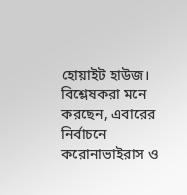হোয়াইট হাউজ। বিশ্লেষকরা মনে করছেন, এবারের নির্বাচনে করোনাভাইরাস ও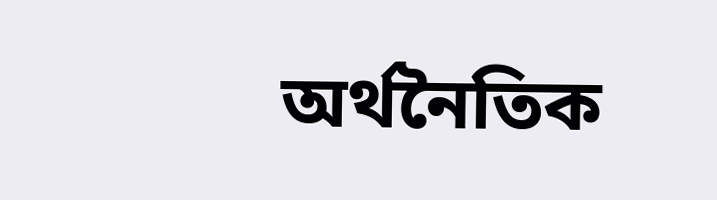অর্থনৈতিক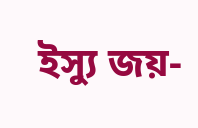ইস্যু জয়-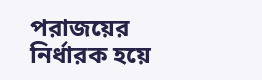পরাজয়ের নির্ধারক হয়ে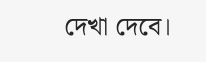দেখা দেবে।